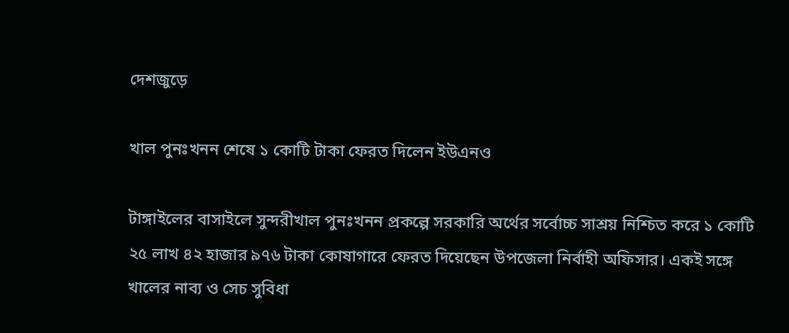দেশজুড়ে

খাল পুনঃখনন শেষে ১ কোটি টাকা ফেরত দিলেন ইউএনও

টাঙ্গাইলের বাসাইলে সুন্দরীখাল পুনঃখনন প্রকল্পে সরকারি অর্থের সর্বোচ্চ সাশ্রয় নিশ্চিত করে ১ কোটি ২৫ লাখ ৪২ হাজার ৯৭৬ টাকা কোষাগারে ফেরত দিয়েছেন উপজেলা নির্বাহী অফিসার। একই সঙ্গে খালের নাব্য ও সেচ সুবিধা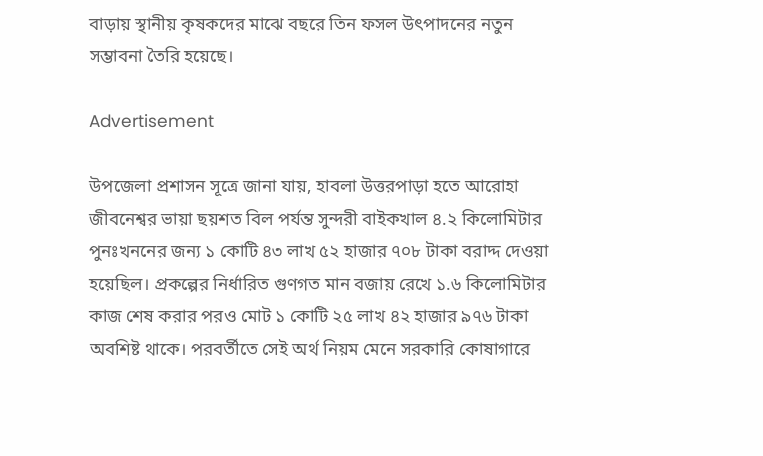বাড়ায় স্থানীয় কৃষকদের মাঝে বছরে তিন ফসল উৎপাদনের নতুন সম্ভাবনা তৈরি হয়েছে।

Advertisement

উপজেলা প্রশাসন সূত্রে জানা যায়, হাবলা উত্তরপাড়া হতে আরোহা জীবনেশ্বর ভায়া ছয়শত বিল পর্যন্ত সুন্দরী বাইকখাল ৪.২ কিলোমিটার পুনঃখননের জন্য ১ কোটি ৪৩ লাখ ৫২ হাজার ৭০৮ টাকা বরাদ্দ দেওয়া হয়েছিল। প্রকল্পের নির্ধারিত গুণগত মান বজায় রেখে ১.৬ কিলোমিটার কাজ শেষ করার পরও মোট ১ কোটি ২৫ লাখ ৪২ হাজার ৯৭৬ টাকা অবশিষ্ট থাকে। পরবর্তীতে সেই অর্থ নিয়ম মেনে সরকারি কোষাগারে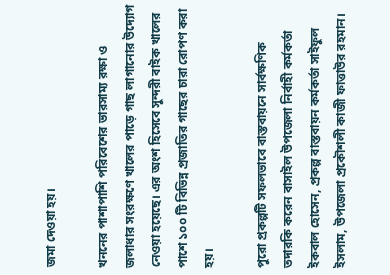জমা দেওয়া হয়।

খননের পাশাপাশি পরিবেশের ভারসাম্য রক্ষা ও জলাধার সংরক্ষণে খালের পাড়ে গাছ লাগানোর উদ্যোগ নেওয়া হয়েছে। এর অংশ হিসেবে সুন্দরী বাইক খালের পাশে ১০০ টি বিভিন্ন প্রজাতির গাছের চারা রোপণ করা হয়।

পুরো প্রকল্পটি সফলভাবে বাস্তবায়নে সার্বক্ষণিক তদারকি করেন বাসাইল উপজেলা নির্বাহী কর্মকর্তা ইকবাল হোসেন, প্রকল্প বাস্তবায়ন কর্মকর্তা সাইফুল ইসলাম, উপজেলা প্রকৌশলী কাজী ফাত্তাউর রহমান।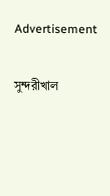Advertisement

সুন্দরীখাল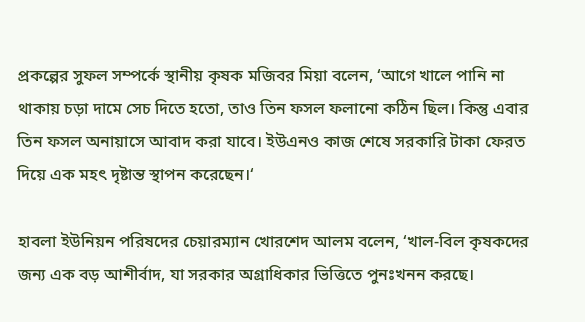প্রকল্পের সুফল সম্পর্কে স্থানীয় কৃষক মজিবর মিয়া বলেন, ‘আগে খালে পানি না থাকায় চড়া দামে সেচ দিতে হতো, তাও তিন ফসল ফলানো কঠিন ছিল। কিন্তু এবার তিন ফসল অনায়াসে আবাদ করা যাবে। ইউএনও কাজ শেষে সরকারি টাকা ফেরত দিয়ে এক মহৎ দৃষ্টান্ত স্থাপন করেছেন।‘

হাবলা ইউনিয়ন পরিষদের চেয়ারম্যান খোরশেদ আলম বলেন, ‘খাল-বিল কৃষকদের জন্য এক বড় আশীর্বাদ, যা সরকার অগ্রাধিকার ভিত্তিতে পুনঃখনন করছে।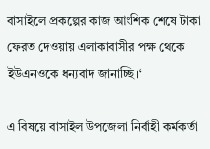বাসাইলে প্রকল্পের কাজ আংশিক শেষে টাকা ফেরত দেওয়ায় এলাকাবাসীর পক্ষ থেকে ইউএনওকে ধন্যবাদ জানাচ্ছি।‘

এ বিষয়ে বাসাইল উপজেলা নির্বাহী কর্মকর্তা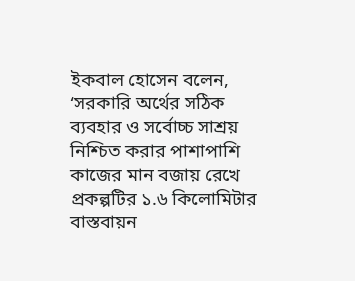ইকবাল হোসেন বলেন, ‘সরকারি অর্থের সঠিক ব্যবহার ও সর্বোচ্চ সাশ্রয় নিশ্চিত করার পাশাপাশি কাজের মান বজায় রেখে প্রকল্পটির ১.৬ কিলোমিটার বাস্তবায়ন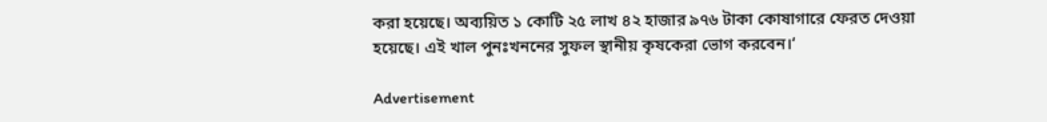করা হয়েছে। অব্যয়িত ১ কোটি ২৫ লাখ ৪২ হাজার ৯৭৬ টাকা কোষাগারে ফেরত দেওয়া হয়েছে। এই খাল পুনঃখননের সুফল স্থানীয় কৃষকেরা ভোগ করবেন।‘

Advertisement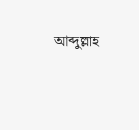আব্দুল্লাহ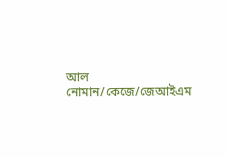আল নোমান/কেজে/জেআইএম